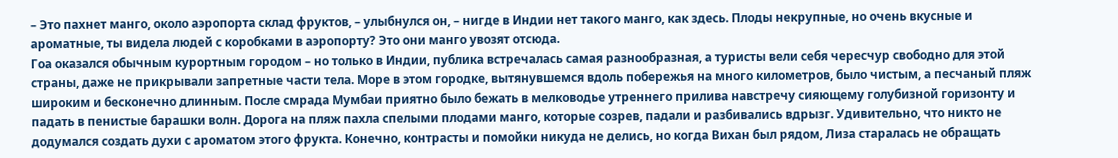– Это пахнет манго, около аэропорта склад фруктов, – улыбнулся он, – нигде в Индии нет такого манго, как здесь. Плоды некрупные, но очень вкусные и ароматные, ты видела людей с коробками в аэропорту? Это они манго увозят отсюда.
Гоа оказался обычным курортным городом – но только в Индии, публика встречалась самая разнообразная, а туристы вели себя чересчур свободно для этой страны, даже не прикрывали запретные части тела. Море в этом городке, вытянувшемся вдоль побережья на много километров, было чистым, а песчаный пляж широким и бесконечно длинным. После смрада Мумбаи приятно было бежать в мелководье утреннего прилива навстречу сияющему голубизной горизонту и падать в пенистые барашки волн. Дорога на пляж пахла спелыми плодами манго, которые созрев, падали и разбивались вдрызг. Удивительно, что никто не додумался создать духи с ароматом этого фрукта. Конечно, контрасты и помойки никуда не делись, но когда Вихан был рядом, Лиза старалась не обращать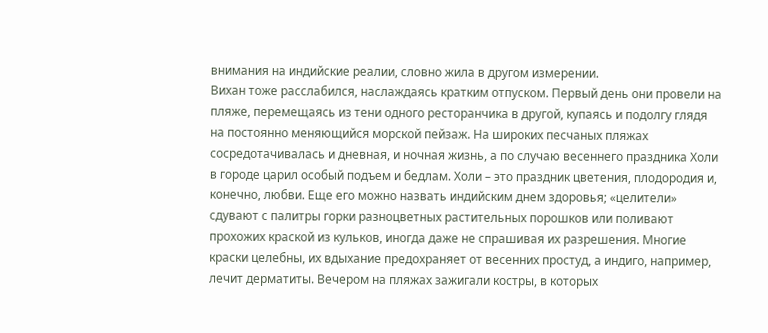внимания на индийские реалии, словно жила в другом измерении.
Вихан тоже расслабился, наслаждаясь кратким отпуском. Первый день они провели на пляже, перемещаясь из тени одного ресторанчика в другой, купаясь и подолгу глядя на постоянно меняющийся морской пейзаж. На широких песчаных пляжах сосредотачивалась и дневная, и ночная жизнь, а по случаю весеннего праздника Холи в городе царил особый подъем и бедлам. Холи – это праздник цветения, плодородия и, конечно, любви. Еще его можно назвать индийским днем здоровья; «целители» сдувают с палитры горки разноцветных растительных порошков или поливают прохожих краской из кульков, иногда даже не спрашивая их разрешения. Многие краски целебны, их вдыхание предохраняет от весенних простуд, а индиго, например, лечит дерматиты. Вечером на пляжах зажигали костры, в которых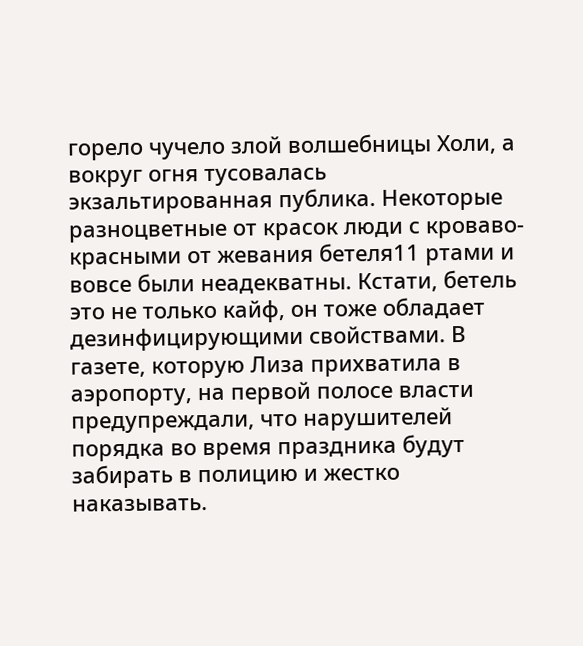горело чучело злой волшебницы Холи, а вокруг огня тусовалась экзальтированная публика. Некоторые разноцветные от красок люди с кроваво-красными от жевания бетеля11 ртами и вовсе были неадекватны. Кстати, бетель это не только кайф, он тоже обладает дезинфицирующими свойствами. В газете, которую Лиза прихватила в аэропорту, на первой полосе власти предупреждали, что нарушителей порядка во время праздника будут забирать в полицию и жестко наказывать.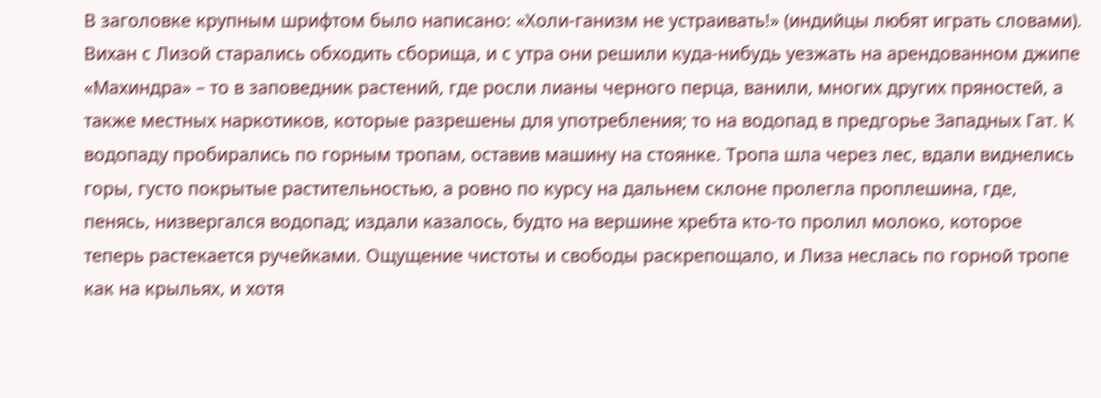В заголовке крупным шрифтом было написано: «Холи-ганизм не устраивать!» (индийцы любят играть словами).
Вихан с Лизой старались обходить сборища, и с утра они решили куда-нибудь уезжать на арендованном джипе «Махиндра» – то в заповедник растений, где росли лианы черного перца, ванили, многих других пряностей, а также местных наркотиков, которые разрешены для употребления; то на водопад в предгорье Западных Гат. К водопаду пробирались по горным тропам, оставив машину на стоянке. Тропа шла через лес, вдали виднелись горы, густо покрытые растительностью, а ровно по курсу на дальнем склоне пролегла проплешина, где, пенясь, низвергался водопад; издали казалось, будто на вершине хребта кто-то пролил молоко, которое теперь растекается ручейками. Ощущение чистоты и свободы раскрепощало, и Лиза неслась по горной тропе как на крыльях, и хотя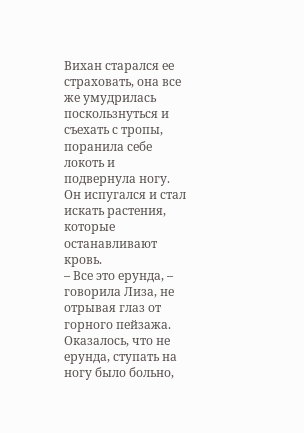Вихан старался ее страховать, она все же умудрилась поскользнуться и съехать с тропы, поранила себе локоть и подвернула ногу. Он испугался и стал искать растения, которые останавливают кровь.
– Все это ерунда, – говорила Лиза, не отрывая глаз от горного пейзажа.
Оказалось, что не ерунда, ступать на ногу было больно,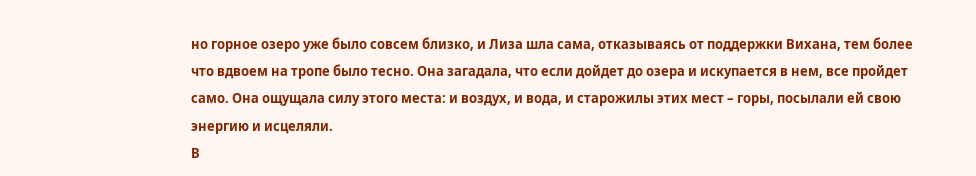но горное озеро уже было совсем близко, и Лиза шла сама, отказываясь от поддержки Вихана, тем более что вдвоем на тропе было тесно. Она загадала, что если дойдет до озера и искупается в нем, все пройдет само. Она ощущала силу этого места: и воздух, и вода, и старожилы этих мест – горы, посылали ей свою энергию и исцеляли.
В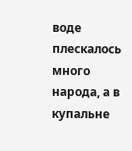воде плескалось много народа, а в купальне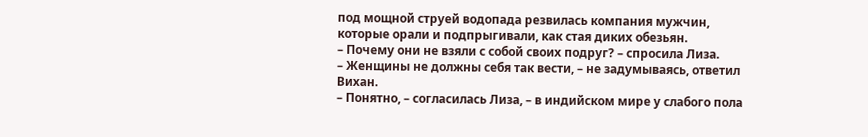под мощной струей водопада резвилась компания мужчин, которые орали и подпрыгивали, как стая диких обезьян.
– Почему они не взяли с собой своих подруг? – спросила Лиза.
– Женщины не должны себя так вести, – не задумываясь, ответил Вихан.
– Понятно, – согласилась Лиза, – в индийском мире у слабого пола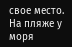свое место.
На пляже у моря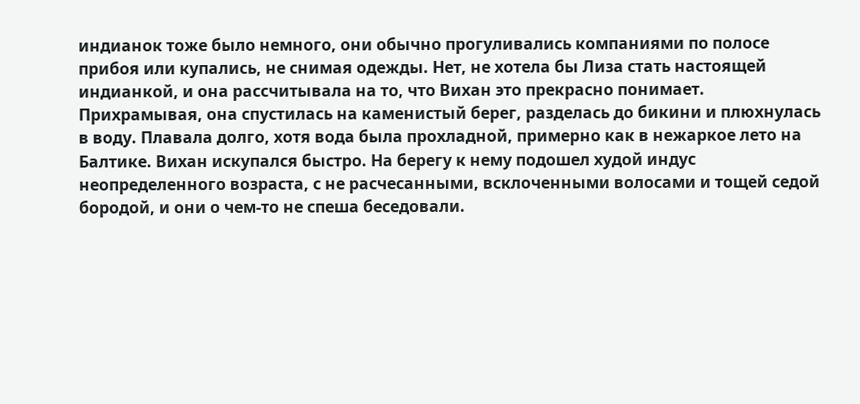индианок тоже было немного, они обычно прогуливались компаниями по полосе прибоя или купались, не снимая одежды. Нет, не хотела бы Лиза стать настоящей индианкой, и она рассчитывала на то, что Вихан это прекрасно понимает. Прихрамывая, она спустилась на каменистый берег, разделась до бикини и плюхнулась в воду. Плавала долго, хотя вода была прохладной, примерно как в нежаркое лето на Балтике. Вихан искупался быстро. На берегу к нему подошел худой индус неопределенного возраста, с не расчесанными, всклоченными волосами и тощей седой бородой, и они о чем-то не спеша беседовали.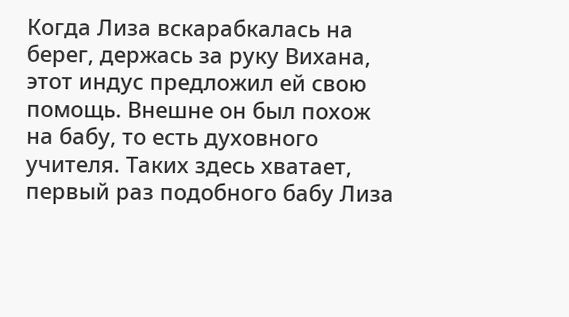Когда Лиза вскарабкалась на берег, держась за руку Вихана, этот индус предложил ей свою помощь. Внешне он был похож на бабу, то есть духовного учителя. Таких здесь хватает, первый раз подобного бабу Лиза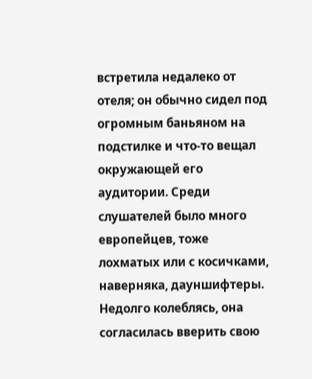встретила недалеко от отеля; он обычно сидел под огромным баньяном на подстилке и что-то вещал окружающей его аудитории. Среди слушателей было много европейцев, тоже лохматых или с косичками, наверняка, дауншифтеры. Недолго колеблясь, она согласилась вверить свою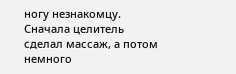ногу незнакомцу. Сначала целитель сделал массаж, а потом немного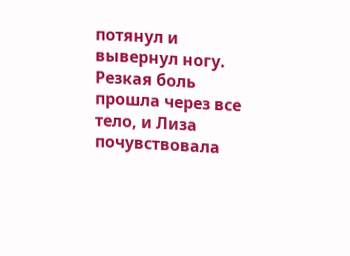потянул и вывернул ногу. Резкая боль прошла через все тело, и Лиза почувствовала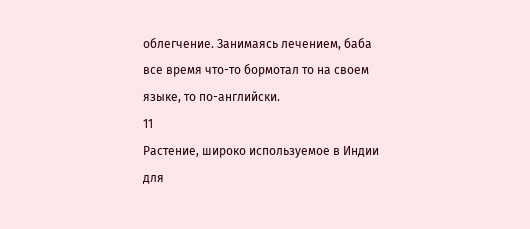облегчение. Занимаясь лечением, баба все время что-то бормотал то на своем языке, то по-английски.
11
Растение, широко используемое в Индии для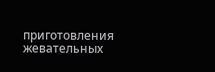приготовления жевательных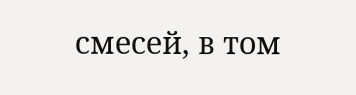смесей, в том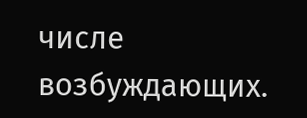числе возбуждающих.